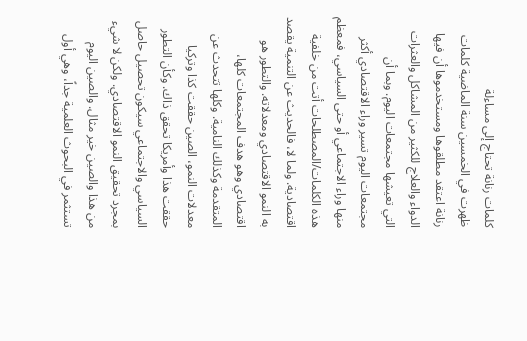كلمات رنانة تحتاج إلى مساءلة
ظهرت في الخمسين سنة الماضية كلمات رنانة اعتقد مطلقوها ومستخدموها أن فيها الدواء والعلاج للكثير من المشاكل والعثرات التي تعيشها مجتمعات اليوم. وبما أن مجتمعات اليوم تسير وراء الاقتصادي أكثر منها وراء الاجتماعي أو حتى السياسي، فمعظم هذه الكلمات/المصطلحات أتت من خلفية اقتصادية. ولما لا، فالحديث عن التنمية يقصد به النمو الاقتصادي ومعدلاته. والتطور هو اقتصادي وهو هدف المجتمعات كلها، المتقدمة وكذلك النامية. وكلها تتحدث عن معدلات النمو، الصين حققت كذا وتركيا حققت هذا وأمريكا تحقق ذاك. وكأن التطور السياسي والاجتماعي سيكون تحصيل حاصل بمجرد تحقيق النمو الاقتصادي. ولكن لا شيء من هذا والصين خير مثال. والصين اليوم تستثمر في البحوث العلمية جداً، وهي أول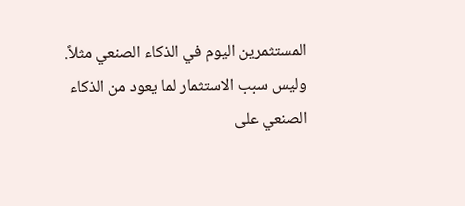المستثمرين اليوم في الذكاء الصنعي مثلاً. وليس سبب الاستثمار لما يعود من الذكاء الصنعي على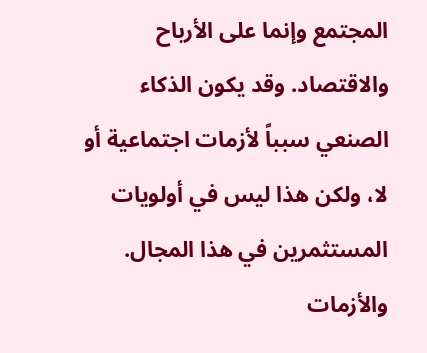المجتمع وإنما على الأرباح والاقتصاد. وقد يكون الذكاء الصنعي سبباً لأزمات اجتماعية أو لا، ولكن هذا ليس في أولويات المستثمرين في هذا المجال. والأزمات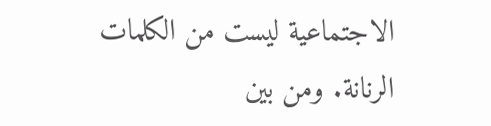الاجتماعية ليست من الكلمات الرنانة. ومن بين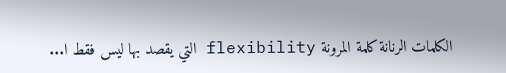الكلمات الرنانة كلمة المرونة flexibility التي يقصد بها ليس فقط ا...